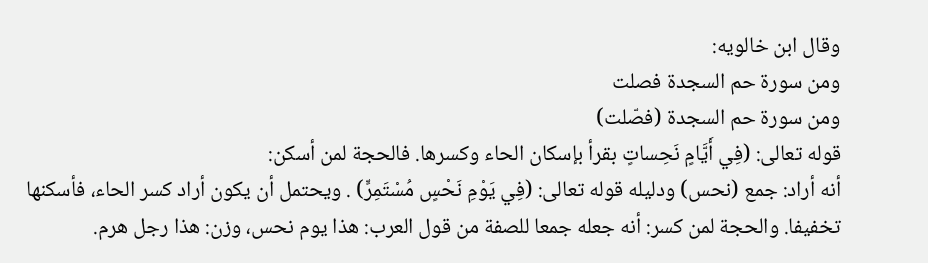وقال ابن خالويه:
ومن سورة حم السجدة فصلت
ومن سورة حم السجدة (فصّلت)
قوله تعالى: (فِي أَيَّامٍ نَحِساتٍ بقرأ بإسكان الحاء وكسرها. فالحجة لمن أسكن:
أنه أراد: جمع (نحس) ودليله قوله تعالى: (فِي يَوْمِ نَحْسٍ مُسْتَمِرٍّ) . ويحتمل أن يكون أراد كسر الحاء، فأسكنها تخفيفا. والحجة لمن كسر: أنه جعله جمعا للصفة من قول العرب: هذا يوم نحس، وزن: هذا رجل هرم.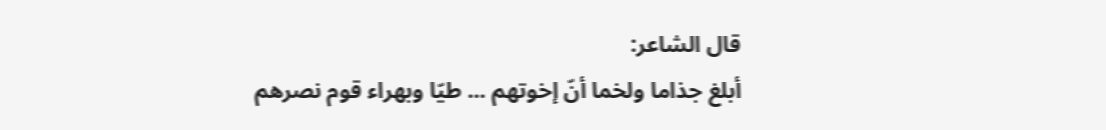قال الشاعر:
أبلغ جذاما ولخما أنّ إخوتهم ... طيّا وبهراء قوم نصرهم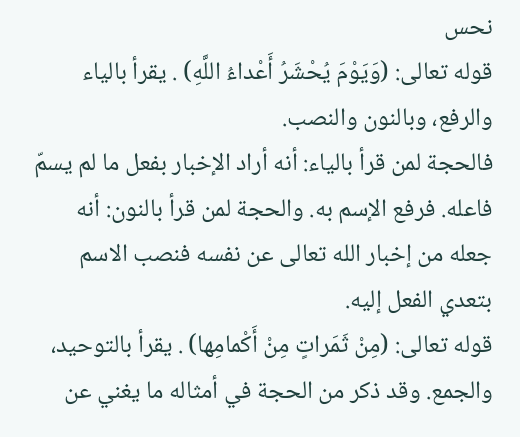نحس
قوله تعالى: (وَيَوْمَ يُحْشَرُ أَعْداءُ اللَّهِ) . يقرأ بالياء والرفع، وبالنون والنصب.
فالحجة لمن قرأ بالياء: أنه أراد الإخبار بفعل ما لم يسمّ فاعله. فرفع الإسم به. والحجة لمن قرأ بالنون: أنه جعله من إخبار الله تعالى عن نفسه فنصب الاسم بتعدي الفعل إليه.
قوله تعالى: (مِنْ ثَمَراتٍ مِنْ أَكْمامِها) . يقرأ بالتوحيد، والجمع. وقد ذكر من الحجة في أمثاله ما يغني عن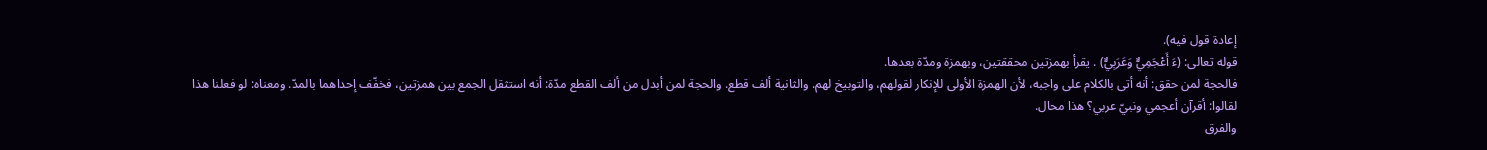إعادة قول فيه).
قوله تعالى: (ءَ أَعْجَمِيٌّ وَعَرَبِيٌّ) . يقرأ بهمزتين محققتين، وبهمزة ومدّة بعدها.
فالحجة لمن حقق: أنه أتى بالكلام على واجبه، لأن الهمزة الأولى للإنكار لقولهم، والتوبيخ لهم. والثانية ألف قطع. والحجة لمن أبدل من ألف القطع مدّة: أنه استثقل الجمع بين همزتين، فخفّف إحداهما بالمدّ. ومعناه: لو فعلنا هذا لقالوا: أقرآن أعجمي ونبيّ عربي؟ هذا محال.
والفرق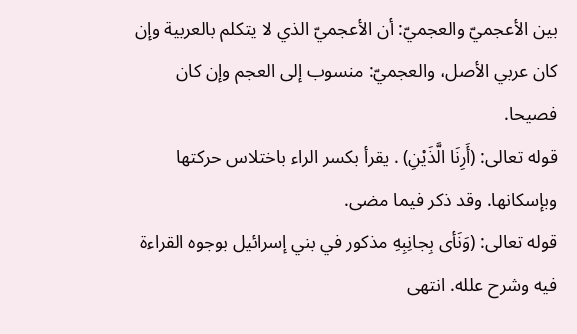بين الأعجميّ والعجميّ: أن الأعجميّ الذي لا يتكلم بالعربية وإن كان عربي الأصل، والعجميّ: منسوب إلى العجم وإن كان فصيحا.
قوله تعالى: (أَرِنَا الَّذَيْنِ) . يقرأ بكسر الراء باختلاس حركتها وبإسكانها. وقد ذكر فيما مضى.
قوله تعالى: (وَنَأى بِجانِبِهِ مذكور في بني إسرائيل بوجوه القراءة فيه وشرح علله. انتهى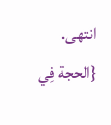انتهى. {الحجة فِي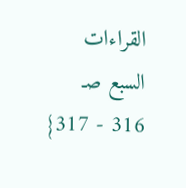القراءات السبع صـ 316 - 317}